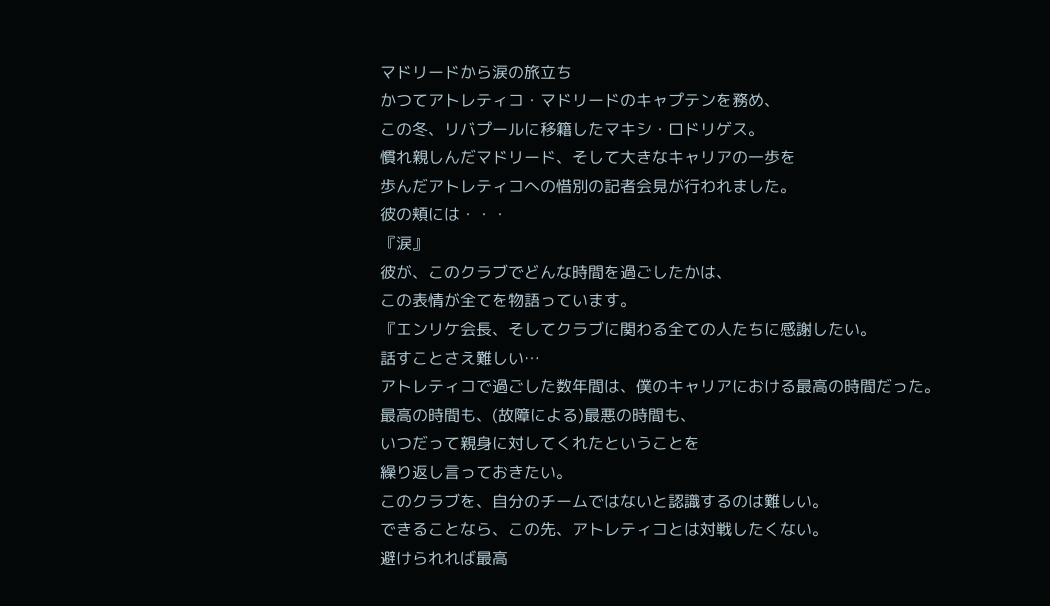マドリードから涙の旅立ち
かつてアトレティコ・マドリードのキャプテンを務め、
この冬、リバプールに移籍したマキシ・ロドリゲス。
慣れ親しんだマドリード、そして大きなキャリアの一歩を
歩んだアトレティコへの惜別の記者会見が行われました。
彼の頬には・・・
『涙』
彼が、このクラブでどんな時間を過ごしたかは、
この表情が全てを物語っています。
『エンリケ会長、そしてクラブに関わる全ての人たちに感謝したい。
話すことさえ難しい…
アトレティコで過ごした数年間は、僕のキャリアにおける最高の時間だった。
最高の時間も、(故障による)最悪の時間も、
いつだって親身に対してくれたということを
繰り返し言っておきたい。
このクラブを、自分のチームではないと認識するのは難しい。
できることなら、この先、アトレティコとは対戦したくない。
避けられれば最高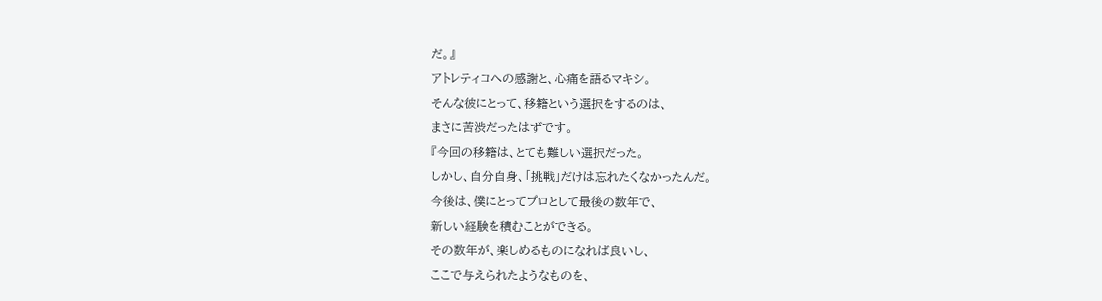だ。』
アトレティコへの感謝と、心痛を語るマキシ。
そんな彼にとって、移籍という選択をするのは、
まさに苦渋だったはずです。
『今回の移籍は、とても難しい選択だった。
しかし、自分自身、「挑戦」だけは忘れたくなかったんだ。
今後は、僕にとってプロとして最後の数年で、
新しい経験を積むことができる。
その数年が、楽しめるものになれば良いし、
ここで与えられたようなものを、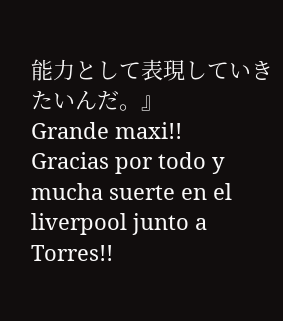能力として表現していきたいんだ。』
Grande maxi!!
Gracias por todo y mucha suerte en el liverpool junto a Torres!!